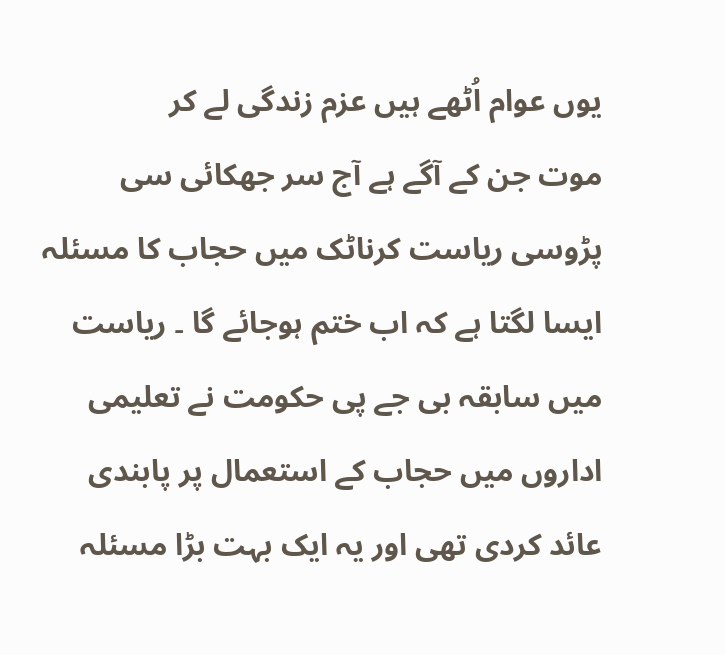یوں عوام اُٹھے ہیں عزم زندگی لے کر
موت جن کے آگے ہے آج سر جھکائی سی
پڑوسی ریاست کرناٹک میں حجاب کا مسئلہ ایسا لگتا ہے کہ اب ختم ہوجائے گا ۔ ریاست میں سابقہ بی جے پی حکومت نے تعلیمی اداروں میں حجاب کے استعمال پر پابندی عائد کردی تھی اور یہ ایک بہت بڑا مسئلہ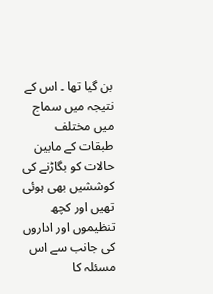بن گیا تھا ۔ اس کے نتیجہ میں سماج میں مختلف طبقات کے مابین حالات کو بگاڑنے کی کوششیں بھی ہوئی تھیں اور کچھ تنظیموں اور اداروں کی جانب سے اس مسئلہ کا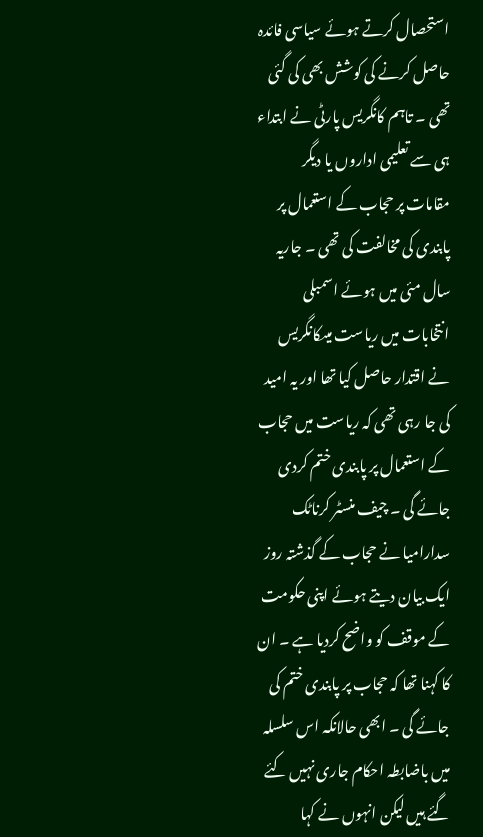استحصال کرتے ہوئے سیاسی فائدہ حاصل کرنے کی کوشش بھی کی گئی تھی ۔ تاہم کانگریس پارٹی نے ابتداء ہی سے تعلیمی اداروں یا دیگر مقامات پر حجاب کے استعمال پر پابندی کی مخالفت کی تھی ۔ جاریہ سال مئی میں ہوئے اسمبلی انتخابات میں ریاست میںکانگریس نے اقتدار حاصل کیا تھا اور یہ امید کی جا رہی تھی کہ ریاست میں حجاب کے استعمال پر پابندی ختم کردی جائے گی ۔ چیف منسٹر کرناٹک سدارامیا نے حجاب کے گذشتہ روز ایک بیان دیتے ہوئے اپنی حکومت کے موقف کو واضح کردیا ہے ۔ ان کا کہنا تھا کہ حجاب پر پابندی ختم کی جائے گی ۔ ابھی حالانکہ اس سلسلہ میں باضابطہ احکام جاری نہیں کئے گئے ہیں لیکن انہوں نے کہا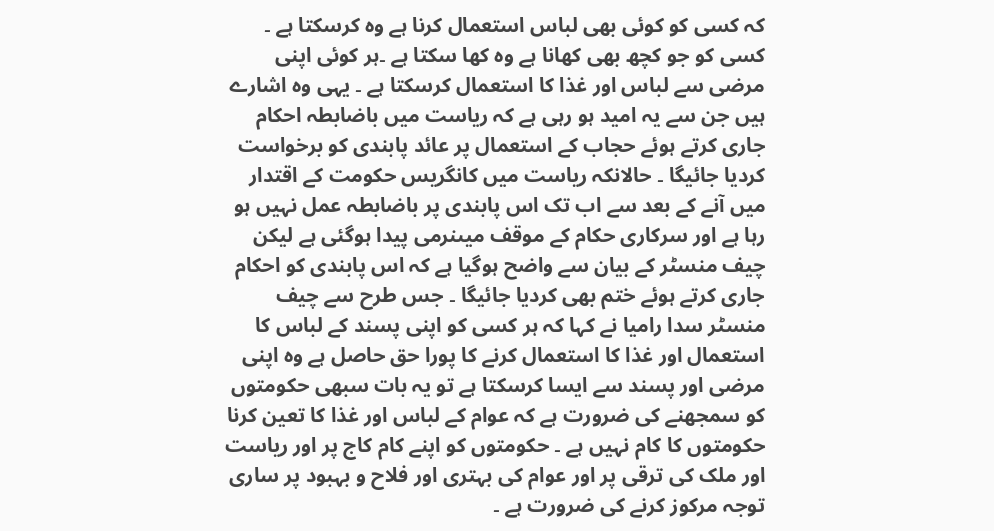کہ کسی کو کوئی بھی لباس استعمال کرنا ہے وہ کرسکتا ہے ۔ کسی کو جو کچھ بھی کھانا ہے وہ کھا سکتا ہے ۔ہر کوئی اپنی مرضی سے لباس اور غذا کا استعمال کرسکتا ہے ۔ یہی وہ اشارے ہیں جن سے یہ امید ہو رہی ہے کہ ریاست میں باضابطہ احکام جاری کرتے ہوئے حجاب کے استعمال پر عائد پابندی کو برخواست کردیا جائیگا ۔ حالانکہ ریاست میں کانگریس حکومت کے اقتدار میں آنے کے بعد سے اب تک اس پابندی پر باضابطہ عمل نہیں ہو رہا ہے اور سرکاری حکام کے موقف میںنرمی پیدا ہوگئی ہے لیکن چیف منسٹر کے بیان سے واضح ہوگیا ہے کہ اس پابندی کو احکام جاری کرتے ہوئے ختم بھی کردیا جائیگا ۔ جس طرح سے چیف منسٹر سدا رامیا نے کہا کہ ہر کسی کو اپنی پسند کے لباس کا استعمال اور غذا کا استعمال کرنے کا پورا حق حاصل ہے وہ اپنی مرضی اور پسند سے ایسا کرسکتا ہے تو یہ بات سبھی حکومتوں کو سمجھنے کی ضرورت ہے کہ عوام کے لباس اور غذا کا تعین کرنا حکومتوں کا کام نہیں ہے ۔ حکومتوں کو اپنے کام کاج پر اور ریاست اور ملک کی ترقی پر اور عوام کی بہتری اور فلاح و بہبود پر ساری توجہ مرکوز کرنے کی ضرورت ہے ۔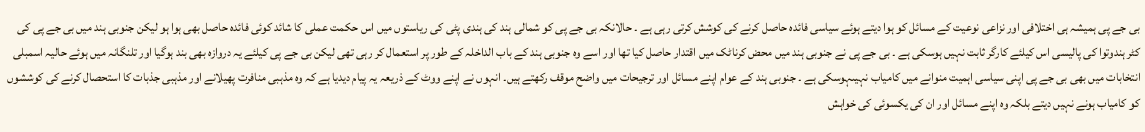بی جے پی ہمیشہ ہی اختلافی اور نزاعی نوعیت کے مسائل کو ہوا دیتے ہوئے سیاسی فائدہ حاصل کرنے کی کوشش کرتی رہی ہے ۔ حالانکہ بی جے پی کو شمالی ہند کی ہندی پٹی کی ریاستوں میں اس حکمت عملی کا شائد کوئی فائدہ حاصل بھی ہوا ہو لیکن جنوبی ہند میں بی جے پی کی کٹر ہندوتوا کی پالیسی اس کیلئے کارگر ثابت نہیں ہوسکی ہے ۔ بی جے پی نے جنوبی ہند میں محض کرناٹک میں اقتدار حاصل کیا تھا اور اسے وہ جنوبی ہند کے باب الداخلہ کے طور پر استعمال کر رہی تھی لیکن بی جے پی کیلئے یہ دروازہ بھی بند ہوگیا اور تلنگانہ میں ہوئے حالیہ اسمبلی انتخابات میں بھی بی جے پی اپنی سیاسی اہمیت منوانے میں کامیاب نہیںہوسکی ہے ۔ جنوبی ہند کے عوام اپنے مسائل اور ترجیحات میں واضح موقف رکھتے ہیں۔ انہوں نے اپنے ووٹ کے ذریعہ یہ پیام دیدیا ہے کہ وہ مذہبی منافرت پھیلانے اور مذہبی جذبات کا استحصال کرنے کی کوششوں کو کامیاب ہونے نہیں دیتے بلکہ وہ اپنے مسائل اور ان کی یکسوئی کی خواہش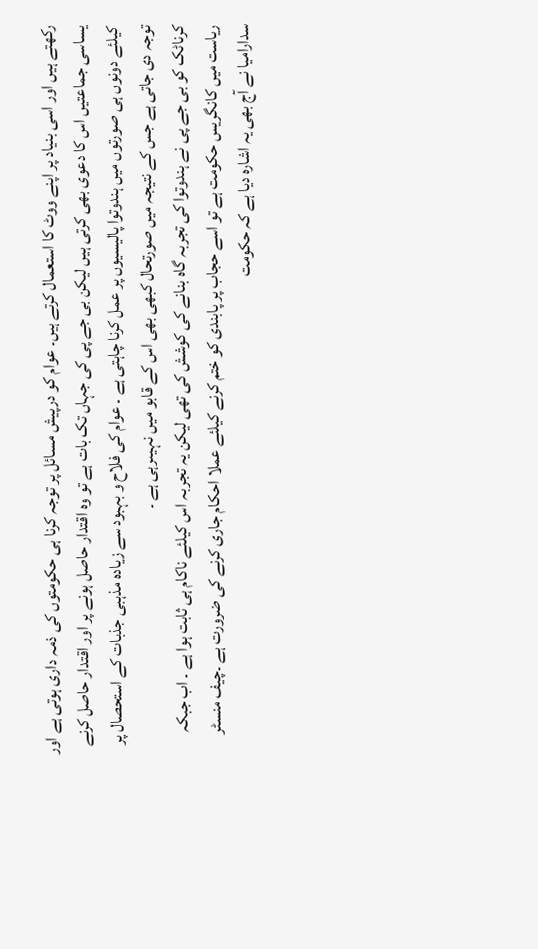رکھتے ہیں اور اسی بنیاد پر اپنے ووٹ کا استعمال کرتے ہیں۔ عوام کو درپیش مسائل پر توجہ کرنا ہی حکومتوں کی ذمہ داری ہوتی ہے اور یساسی جماعتیں اس کا دعوی بھی کرتی ہیں لیکن بی جے پی کی جہاں تک بات ہے تو وہ اقتدار حاصل ہونے پر اور اقتدار حاصل کرنے کیلئے دونوں ہی صورتوں میں ہندوتوا پالیسیوں پر عمل کرنا چاہتی ہے ۔ عوام کی فلاح و بہبود سے زیادہ مذہبی جذبات کے استحصال پر توجہ دی جاتی ہے جس کے نتیجہ میں صورتحال کبھی بھی اس کے قابو میں نہیںرہی ہے ۔
کرناٹک کو بی جے پی نے ہندوتوا کی تجربہ گاہ بنانے کی کوشش کی تھی لیکن یہ تجربہ اس کیلئے ناکام ہی ثابت ہوا ہے ۔ اب جبکہ ریاست میں کانگریس حکومت ہے تو اسے حجاب پر پابندی کو ختم کرنے کیلئے عملا احکام جاری کرنے کی ضرورت ہے ۔چیف منسٹر سدارامیا نے آج بھی یہ اشارہ دیا ہے کہ حکومت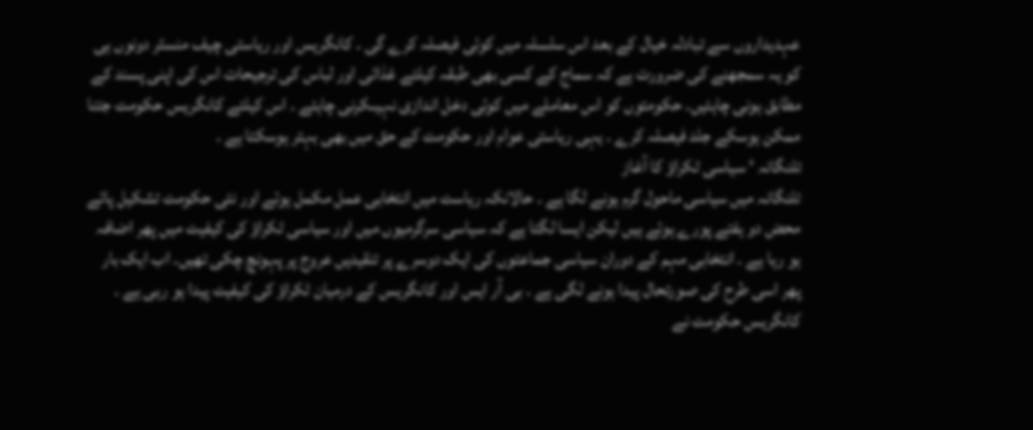عہدیداروں سے تبادلہ خیال کے بعد اس سلسلہ میں کوئی فیصلہ کرے گی ۔ کانگریس اور ریاستی چیف منسٹر دونوں ہی کو یہ سمجھنے کی ضرورت ہے کہ سماج کے کسی بھی طبقہ کیلئے غذائی اور لباس کی ترجیحات اس کی اپنی پسند کے مطابق ہونی چاہئیں۔ حکومتوں کو اس معاملے میں کوئی دخل اندازی نہیںکرنی چاہئے ۔ اس کیلئے کانگریس حکومت جتنا ممکن ہوسکے جلد فیصلہ کرے ۔ یہی ریاستی عوام اور حکومت کے حق میں بھی بہتر ہوسکتا ہے ۔
تلنگانہ ‘ سیاسی ٹکراؤ کا آغاز
تلنگانہ میں سیاسی ماحول گرم ہونے لگا ہے ۔ حالانکہ ریاست میں انتخابی عمل مکمل ہوئے اور نئی حکومت تشکیل پائے محض دو ہفتے پورے ہوئے ہیں لیکن ایسا لگتا ہے کہ سیاسی سرگرمیوں میں اور سیاسی ٹکراؤ کی کیفیت میں پھر اضافہ ہو رہا ہے ۔ انتخابی مہم کے دوران سیاسی جماعتوں کی ایک دوسرے پر تنقیدیں عروج پر پہونچ چکی تھیں۔ اب ایک بار پھر اسی طرح کی صورتحال پیدا ہونے لگی ہے ۔ بی آر ایس اور کانگریس کے درمیان ٹکراؤ کی کیفیت پیدا ہو رہی ہے ۔ کانگریس حکومت نے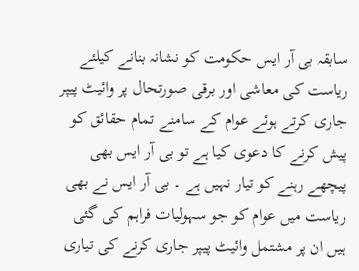سابقہ بی آر ایس حکومت کو نشانہ بنانے کیلئے ریاست کی معاشی اور برقی صورتحال پر وائیٹ پیپر جاری کرتے ہوئے عوام کے سامنے تمام حقائق کو پیش کرنے کا دعوی کیا ہے تو بی آر ایس بھی پیچھے رہنے کو تیار نہیں ہے ۔ بی آر ایس نے بھی ریاست میں عوام کو جو سہولیات فراہم کی گئی ہیں ان پر مشتمل وائیٹ پیپر جاری کرنے کی تیاری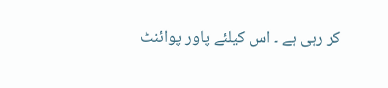کر رہی ہے ۔ اس کیلئے پاور پوائنٹ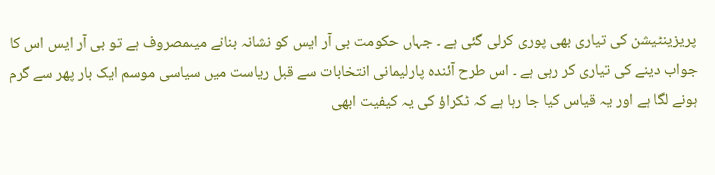پریزینٹیشن کی تیاری بھی پوری کرلی گئی ہے ۔ جہاں حکومت بی آر ایس کو نشانہ بنانے میںمصروف ہے تو بی آر ایس اس کا جواب دینے کی تیاری کر رہی ہے ۔ اس طرح آئندہ پارلیمانی انتخابات سے قبل ریاست میں سیاسی موسم ایک بار پھر سے گرم ہونے لگا ہے اور یہ قیاس کیا جا رہا ہے کہ ٹکراؤ کی یہ کیفیت ابھی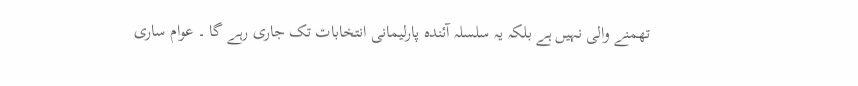تھمنے والی نہیں ہے بلکہ یہ سلسلہ آئندہ پارلیمانی انتخابات تک جاری رہے گا ۔ عوام ساری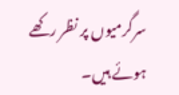سرگرمیوں پر نظر رکھے ہوئے ہیں۔